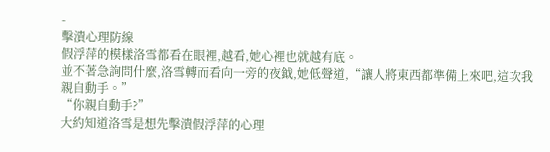-
擊潰心理防線
假浮萍的模樣洛雪都看在眼裡,越看,她心裡也就越有底。
並不著急詢問什麼,洛雪轉而看向一旁的夜鉞,她低聲道,“讓人將東西都準備上來吧,這次我親自動手。”
“你親自動手?”
大約知道洛雪是想先擊潰假浮萍的心理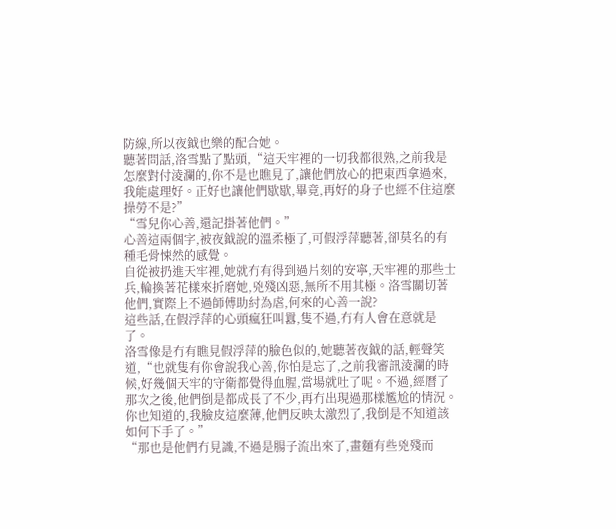防線,所以夜鉞也樂的配合她。
聽著問話,洛雪點了點頭,“這天牢裡的一切我都很熟,之前我是怎麼對付淩瀾的,你不是也瞧見了,讓他們放心的把東西拿過來,我能處理好。正好也讓他們歇歇,畢竟,再好的身子也經不住這麼操勞不是?”
“雪兒你心善,還記掛著他們。”
心善這兩個字,被夜鉞說的溫柔極了,可假浮萍聽著,卻莫名的有種毛骨悚然的感覺。
自從被扔進天牢裡,她就冇有得到過片刻的安寧,天牢裡的那些士兵,輪換著花樣來折磨她,兇殘凶惡,無所不用其極。洛雪關切著他們,實際上不過師傅助紂為虐,何來的心善一說?
這些話,在假浮萍的心頭瘋狂叫囂,隻不過,冇有人會在意就是了。
洛雪像是冇有瞧見假浮萍的臉色似的,她聽著夜鉞的話,輕聲笑道,“也就隻有你會說我心善,你怕是忘了,之前我審訊淩瀾的時候,好幾個天牢的守衛都覺得血腥,當場就吐了呢。不過,經曆了那次之後,他們倒是都成長了不少,再冇出現過那樣尷尬的情況。你也知道的,我臉皮這麼薄,他們反映太激烈了,我倒是不知道該如何下手了。”
“那也是他們冇見識,不過是腸子流出來了,畫麵有些兇殘而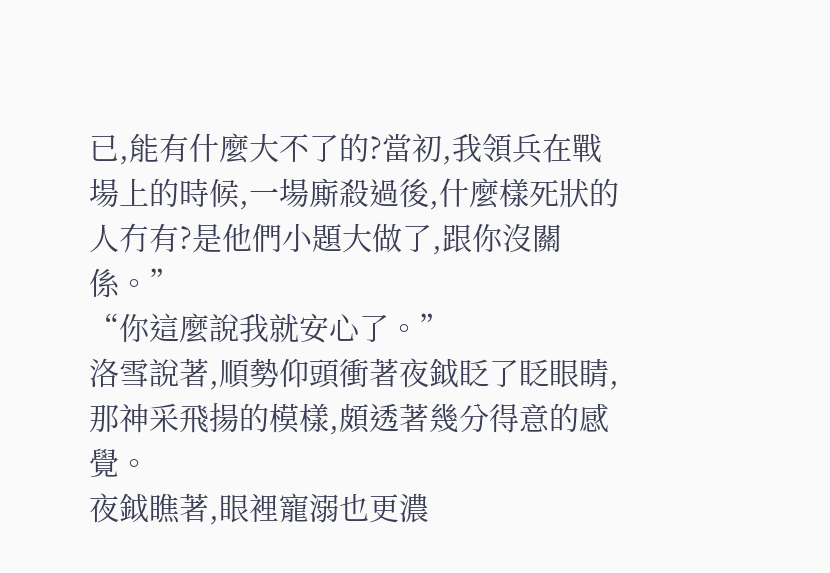已,能有什麼大不了的?當初,我領兵在戰場上的時候,一場廝殺過後,什麼樣死狀的人冇有?是他們小題大做了,跟你沒關係。”
“你這麼說我就安心了。”
洛雪說著,順勢仰頭衝著夜鉞眨了眨眼睛,那神采飛揚的模樣,頗透著幾分得意的感覺。
夜鉞瞧著,眼裡寵溺也更濃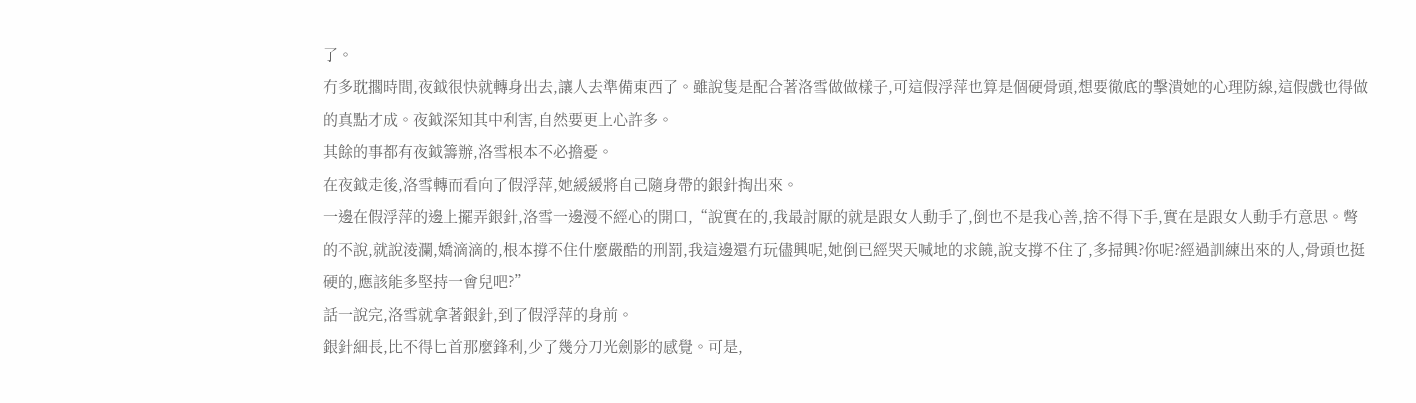了。
冇多耽擱時間,夜鉞很快就轉身出去,讓人去準備東西了。雖說隻是配合著洛雪做做樣子,可這假浮萍也算是個硬骨頭,想要徹底的擊潰她的心理防線,這假戲也得做的真點才成。夜鉞深知其中利害,自然要更上心許多。
其餘的事都有夜鉞籌辦,洛雪根本不必擔憂。
在夜鉞走後,洛雪轉而看向了假浮萍,她緩緩將自己隨身帶的銀針掏出來。
一邊在假浮萍的邊上擺弄銀針,洛雪一邊漫不經心的開口,“說實在的,我最討厭的就是跟女人動手了,倒也不是我心善,捨不得下手,實在是跟女人動手冇意思。彆的不說,就說淩瀾,嬌滴滴的,根本撐不住什麼嚴酷的刑罰,我這邊還冇玩儘興呢,她倒已經哭天喊地的求饒,說支撐不住了,多掃興?你呢?經過訓練出來的人,骨頭也挺硬的,應該能多堅持一會兒吧?”
話一說完,洛雪就拿著銀針,到了假浮萍的身前。
銀針細長,比不得匕首那麼鋒利,少了幾分刀光劍影的感覺。可是,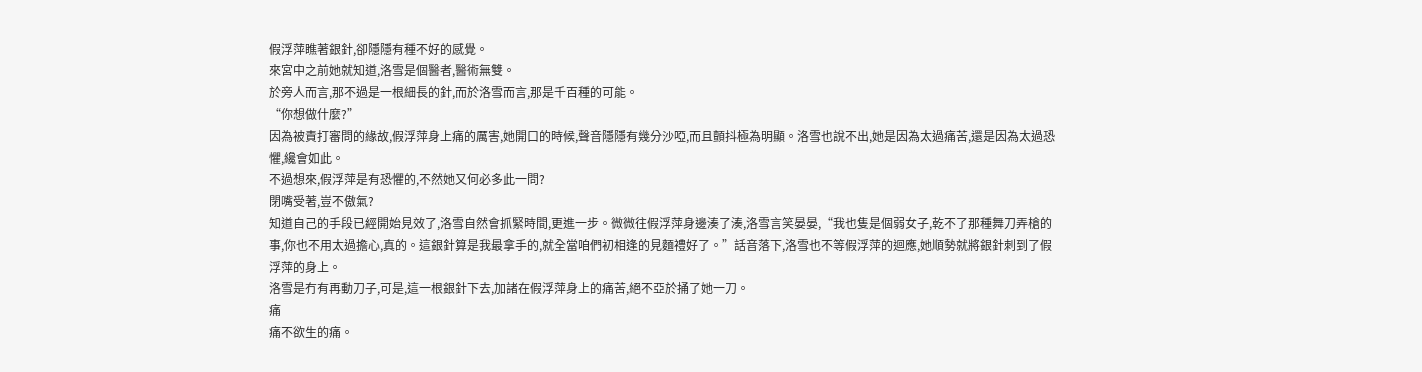假浮萍瞧著銀針,卻隱隱有種不好的感覺。
來宮中之前她就知道,洛雪是個醫者,醫術無雙。
於旁人而言,那不過是一根細長的針,而於洛雪而言,那是千百種的可能。
“你想做什麼?”
因為被責打審問的緣故,假浮萍身上痛的厲害,她開口的時候,聲音隱隱有幾分沙啞,而且顫抖極為明顯。洛雪也說不出,她是因為太過痛苦,還是因為太過恐懼,纔會如此。
不過想來,假浮萍是有恐懼的,不然她又何必多此一問?
閉嘴受著,豈不傲氣?
知道自己的手段已經開始見效了,洛雪自然會抓緊時間,更進一步。微微往假浮萍身邊湊了湊,洛雪言笑晏晏,“我也隻是個弱女子,乾不了那種舞刀弄槍的事,你也不用太過擔心,真的。這銀針算是我最拿手的,就全當咱們初相逢的見麵禮好了。”話音落下,洛雪也不等假浮萍的迴應,她順勢就將銀針刺到了假浮萍的身上。
洛雪是冇有再動刀子,可是,這一根銀針下去,加諸在假浮萍身上的痛苦,絕不亞於捅了她一刀。
痛
痛不欲生的痛。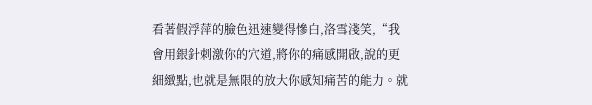看著假浮萍的臉色迅速變得慘白,洛雪淺笑,“我會用銀針刺激你的穴道,將你的痛感開啟,說的更細緻點,也就是無限的放大你感知痛苦的能力。就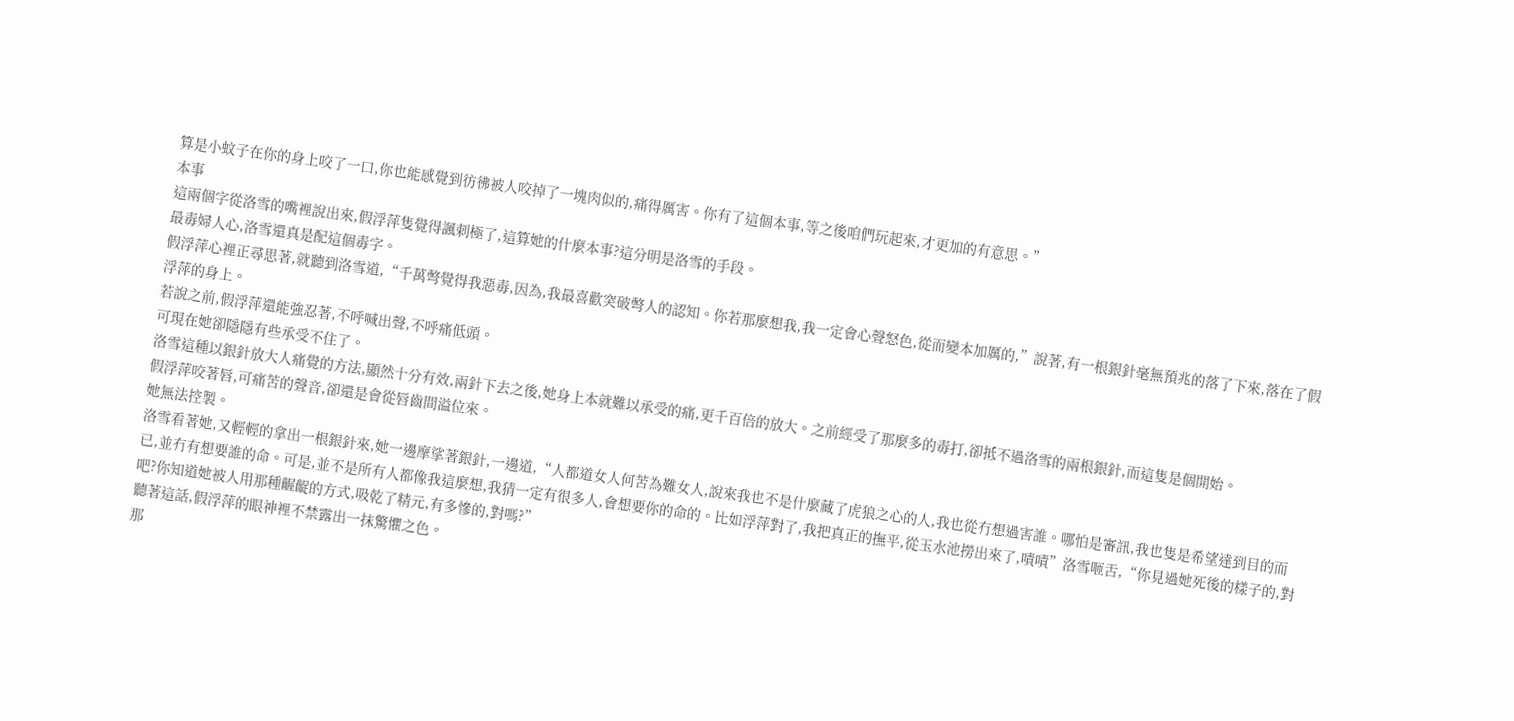算是小蚊子在你的身上咬了一口,你也能感覺到彷彿被人咬掉了一塊肉似的,痛得厲害。你有了這個本事,等之後咱們玩起來,才更加的有意思。”
本事
這兩個字從洛雪的嘴裡說出來,假浮萍隻覺得諷刺極了,這算她的什麼本事?這分明是洛雪的手段。
最毒婦人心,洛雪還真是配這個毒字。
假浮萍心裡正尋思著,就聽到洛雪道,“千萬彆覺得我惡毒,因為,我最喜歡突破彆人的認知。你若那麼想我,我一定會心聲怒色,從而變本加厲的,”說著,有一根銀針毫無預兆的落了下來,落在了假浮萍的身上。
若說之前,假浮萍還能強忍著,不呼喊出聲,不呼痛低頭。
可現在她卻隱隱有些承受不住了。
洛雪這種以銀針放大人痛覺的方法,顯然十分有效,兩針下去之後,她身上本就難以承受的痛,更千百倍的放大。之前經受了那麼多的毒打,卻抵不過洛雪的兩根銀針,而這隻是個開始。
假浮萍咬著唇,可痛苦的聲音,卻還是會從唇齒間溢位來。
她無法控製。
洛雪看著她,又輕輕的拿出一根銀針來,她一邊摩挲著銀針,一邊道,“人都道女人何苦為難女人,說來我也不是什麼藏了虎狼之心的人,我也從冇想過害誰。哪怕是審訊,我也隻是希望達到目的而已,並冇有想要誰的命。可是,並不是所有人都像我這麼想,我猜一定有很多人,會想要你的命的。比如浮萍對了,我把真正的撫平,從玉水池撈出來了,嘖嘖”洛雪咂舌,“你見過她死後的樣子的,對吧?你知道她被人用那種齷齪的方式,吸乾了精元,有多慘的,對嗎?”
聽著這話,假浮萍的眼神裡不禁露出一抹驚懼之色。
那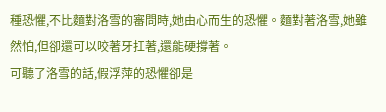種恐懼,不比麵對洛雪的審問時,她由心而生的恐懼。麵對著洛雪,她雖然怕,但卻還可以咬著牙扛著,還能硬撐著。
可聽了洛雪的話,假浮萍的恐懼卻是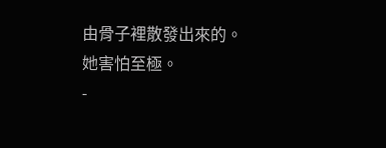由骨子裡散發出來的。
她害怕至極。
-